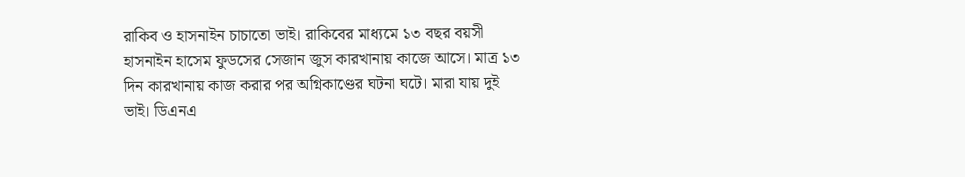রাকিব ও হাসনাইন চাচাতো ভাই। রাকিবের মাধ্যমে ১৩ বছর বয়সী হাসনাইন হাসেম ফুডসের সেজান জুস কারখানায় কাজে আসে। মাত্র ১৩ দিন কারখানায় কাজ করার পর অগ্নিকাণ্ডের ঘটনা ঘটে। মারা যায় দুই ভাই। ডিএনএ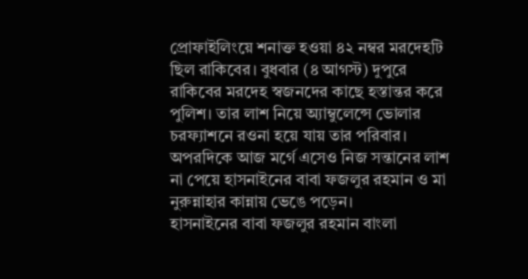প্রোফাইলিংয়ে শনাক্ত হওয়া ৪২ নম্বর মরদেহটি ছিল রাকিবের। বুধবার (৪ আগস্ট) দুপুরে রাকিবের মরদেহ স্বজনদের কাছে হস্তান্তর করে পুলিশ। তার লাশ নিয়ে অ্যাম্বুলেন্সে ভোলার চরফ্যাশনে রওনা হয়ে যায় তার পরিবার। অপরদিকে আজ মর্গে এসেও নিজ সন্তানের লাশ না পেয়ে হাসনাইনের বাবা ফজলুর রহমান ও মা নুরুন্নাহার কান্নায় ভেঙে পড়েন।
হাসনাইনের বাবা ফজলুর রহমান বাংলা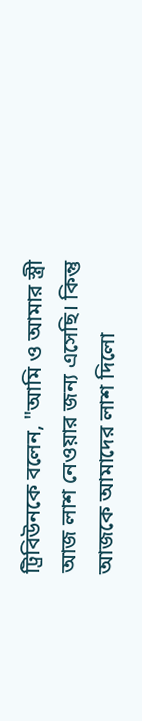ট্রিবিউনকে বলেন, "আমি ও আমার স্ত্রী আজ লাশ নেওয়ার জন্য এসেছি। কিন্তু আজকে আমাদের লাশ দিলো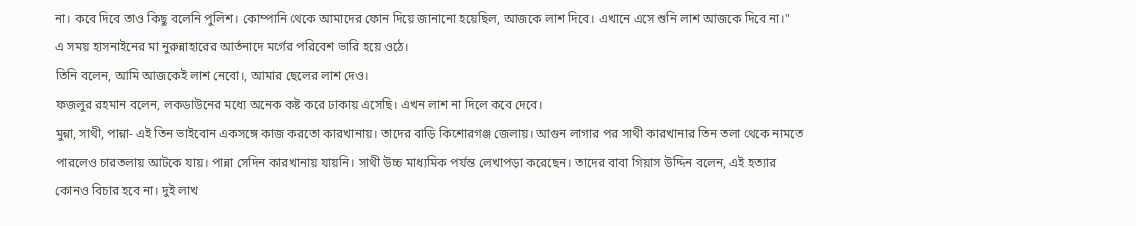না। কবে দিবে তাও কিছু বলেনি পুলিশ। কোম্পানি থেকে আমাদের ফোন দিয়ে জানানো হয়েছিল, আজকে লাশ দিবে। এখানে এসে শুনি লাশ আজকে দিবে না।"
এ সময় হাসনাইনের মা নুরুন্নাহারের আর্তনাদে মর্গের পরিবেশ ভারি হয়ে ওঠে।
তিনি বলেন, আমি আজকেই লাশ নেবো।, আমার ছেলের লাশ দেও।
ফজলুর রহমান বলেন, লকডাউনের মধ্যে অনেক কষ্ট করে ঢাকায় এসেছি। এখন লাশ না দিলে কবে দেবে।
মুন্না, সাথী, পান্না‑ এই তিন ভাইবোন একসঙ্গে কাজ করতো কারখানায়। তাদের বাড়ি কিশোরগঞ্জ জেলায়। আগুন লাগার পর সাথী কারখানার তিন তলা থেকে নামতে পারলেও চারতলায় আটকে যায়। পান্না সেদিন কারখানায় যায়নি। সাথী উচ্চ মাধ্যমিক পর্যন্ত লেখাপড়া করেছেন। তাদের বাবা গিয়াস উদ্দিন বলেন, এই হত্যার কোনও বিচার হবে না। দুই লাখ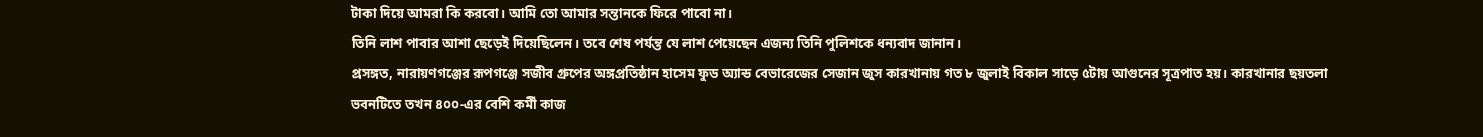টাকা দিয়ে আমরা কি করবো। আমি তো আমার সন্তানকে ফিরে পাবো না।
তিনি লাশ পাবার আশা ছেড়েই দিয়েছিলেন। তবে শেষ পর্যন্ত যে লাশ পেয়েছেন এজন্য তিনি পুলিশকে ধন্যবাদ জানান।
প্রসঙ্গত, নারায়ণগঞ্জের রূপগঞ্জে সজীব গ্রুপের অঙ্গপ্রতিষ্ঠান হাসেম ফুড অ্যান্ড বেভারেজের সেজান জুস কারখানায় গত ৮ জুলাই বিকাল সাড়ে ৫টায় আগুনের সূত্রপাত হয়। কারখানার ছয়তলা ভবনটিতে তখন ৪০০-এর বেশি কর্মী কাজ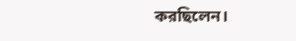করছিলেন।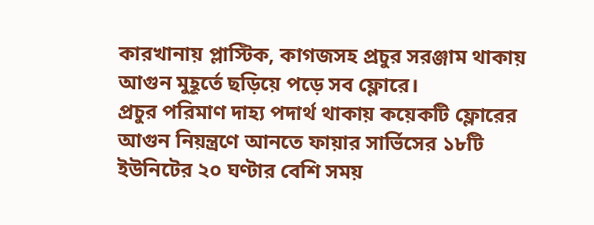কারখানায় প্লাস্টিক, কাগজসহ প্রচুর সরঞ্জাম থাকায় আগুন মুহূর্তে ছড়িয়ে পড়ে সব ফ্লোরে।
প্রচুর পরিমাণ দাহ্য পদার্থ থাকায় কয়েকটি ফ্লোরের আগুন নিয়ন্ত্রণে আনতে ফায়ার সার্ভিসের ১৮টি ইউনিটের ২০ ঘণ্টার বেশি সময়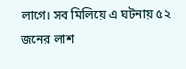লাগে। সব মিলিয়ে এ ঘটনায় ৫২ জনের লাশ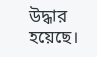উদ্ধার হয়েছে।